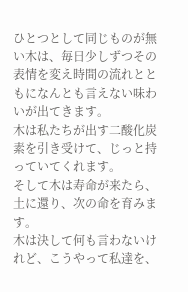ひとつとして同じものが無い木は、毎日少しずつその表情を変え時間の流れとともになんとも言えない味わいが出てきます。
木は私たちが出す二酸化炭素を引き受けて、じっと持っていてくれます。
そして木は寿命が来たら、土に還り、次の命を育みます。
木は決して何も言わないけれど、こうやって私達を、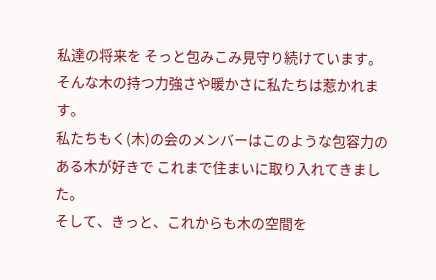私達の将来を そっと包みこみ見守り続けています。
そんな木の持つ力強さや暖かさに私たちは惹かれます。
私たちもく(木)の会のメンバーはこのような包容力のある木が好きで これまで住まいに取り入れてきました。
そして、きっと、これからも木の空間を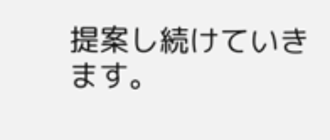提案し続けていきます。